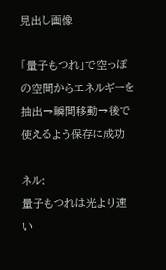見出し画像

「量子もつれ」で空っぽの空間からエネルギーを抽出→瞬間移動→後で使えるよう保存に成功

ネル:
量子もつれは光より速い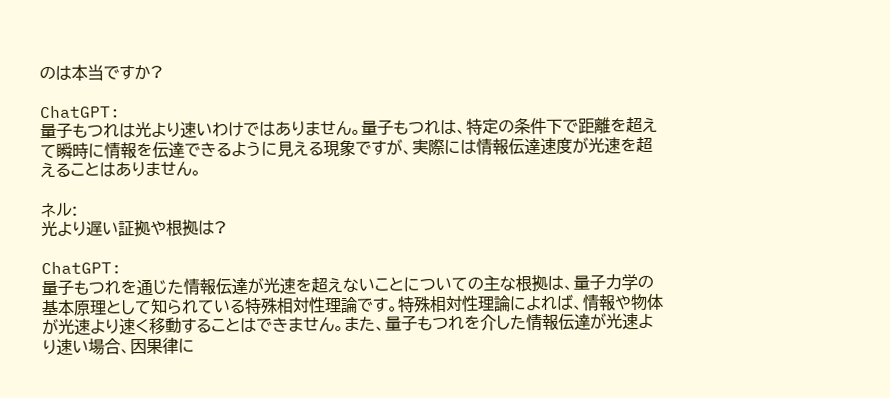のは本当ですか?

ChatGPT:
量子もつれは光より速いわけではありません。量子もつれは、特定の条件下で距離を超えて瞬時に情報を伝達できるように見える現象ですが、実際には情報伝達速度が光速を超えることはありません。

ネル:
光より遅い証拠や根拠は?

ChatGPT:
量子もつれを通じた情報伝達が光速を超えないことについての主な根拠は、量子力学の基本原理として知られている特殊相対性理論です。特殊相対性理論によれば、情報や物体が光速より速く移動することはできません。また、量子もつれを介した情報伝達が光速より速い場合、因果律に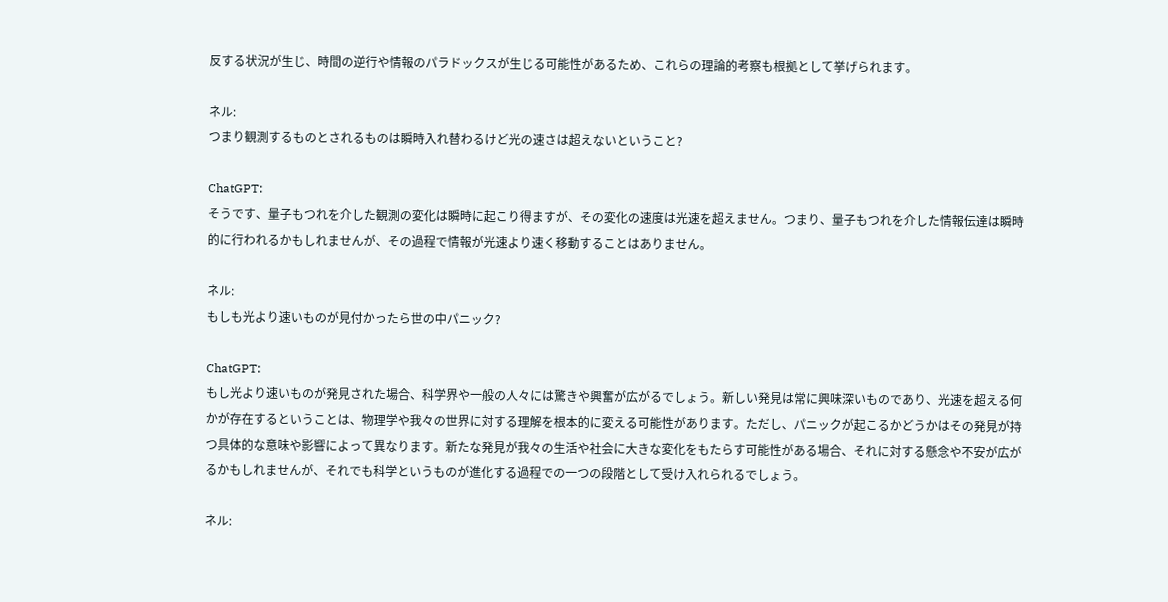反する状況が生じ、時間の逆行や情報のパラドックスが生じる可能性があるため、これらの理論的考察も根拠として挙げられます。

ネル:
つまり観測するものとされるものは瞬時入れ替わるけど光の速さは超えないということ?

ChatGPT:
そうです、量子もつれを介した観測の変化は瞬時に起こり得ますが、その変化の速度は光速を超えません。つまり、量子もつれを介した情報伝達は瞬時的に行われるかもしれませんが、その過程で情報が光速より速く移動することはありません。

ネル:
もしも光より速いものが見付かったら世の中パニック?

ChatGPT:
もし光より速いものが発見された場合、科学界や一般の人々には驚きや興奮が広がるでしょう。新しい発見は常に興味深いものであり、光速を超える何かが存在するということは、物理学や我々の世界に対する理解を根本的に変える可能性があります。ただし、パニックが起こるかどうかはその発見が持つ具体的な意味や影響によって異なります。新たな発見が我々の生活や社会に大きな変化をもたらす可能性がある場合、それに対する懸念や不安が広がるかもしれませんが、それでも科学というものが進化する過程での一つの段階として受け入れられるでしょう。

ネル: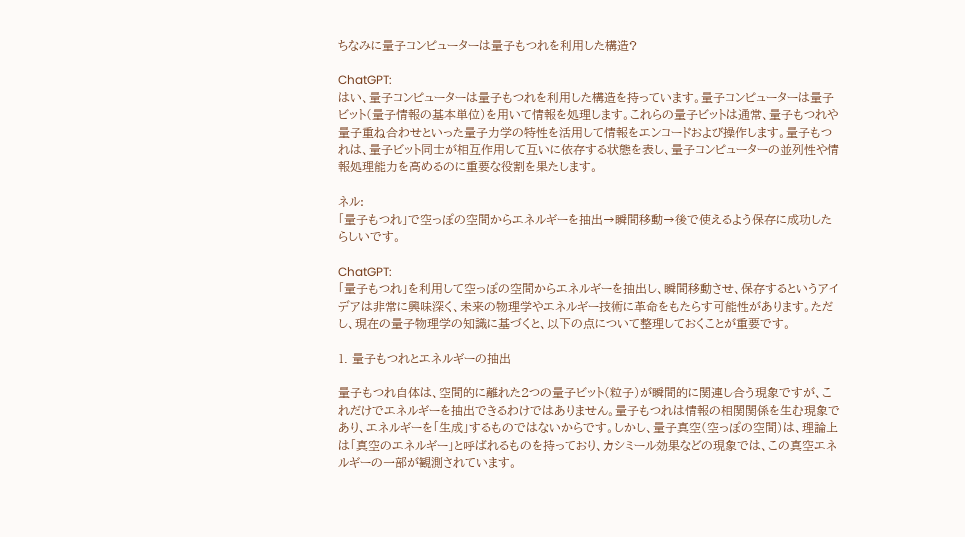ちなみに量子コンピューターは量子もつれを利用した構造?

ChatGPT:
はい、量子コンピューターは量子もつれを利用した構造を持っています。量子コンピューターは量子ビット(量子情報の基本単位)を用いて情報を処理します。これらの量子ビットは通常、量子もつれや量子重ね合わせといった量子力学の特性を活用して情報をエンコードおよび操作します。量子もつれは、量子ビット同士が相互作用して互いに依存する状態を表し、量子コンピューターの並列性や情報処理能力を高めるのに重要な役割を果たします。

ネル:
「量子もつれ」で空っぽの空間からエネルギーを抽出→瞬間移動→後で使えるよう保存に成功したらしいです。

ChatGPT:
「量子もつれ」を利用して空っぽの空間からエネルギーを抽出し、瞬間移動させ、保存するというアイデアは非常に興味深く、未来の物理学やエネルギー技術に革命をもたらす可能性があります。ただし、現在の量子物理学の知識に基づくと、以下の点について整理しておくことが重要です。

1. 量子もつれとエネルギーの抽出

量子もつれ自体は、空間的に離れた2つの量子ビット(粒子)が瞬間的に関連し合う現象ですが、これだけでエネルギーを抽出できるわけではありません。量子もつれは情報の相関関係を生む現象であり、エネルギーを「生成」するものではないからです。しかし、量子真空(空っぽの空間)は、理論上は「真空のエネルギー」と呼ばれるものを持っており、カシミール効果などの現象では、この真空エネルギーの一部が観測されています。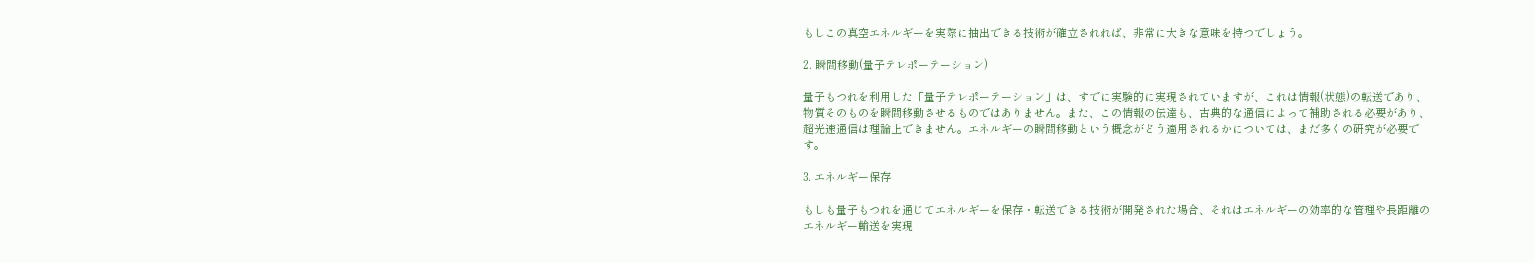もしこの真空エネルギーを実際に抽出できる技術が確立されれば、非常に大きな意味を持つでしょう。

2. 瞬間移動(量子テレポーテーション)

量子もつれを利用した「量子テレポーテーション」は、すでに実験的に実現されていますが、これは情報(状態)の転送であり、物質そのものを瞬間移動させるものではありません。また、この情報の伝達も、古典的な通信によって補助される必要があり、超光速通信は理論上できません。エネルギーの瞬間移動という概念がどう適用されるかについては、まだ多くの研究が必要です。

3. エネルギー保存

もしも量子もつれを通じてエネルギーを保存・転送できる技術が開発された場合、それはエネルギーの効率的な管理や長距離のエネルギー輸送を実現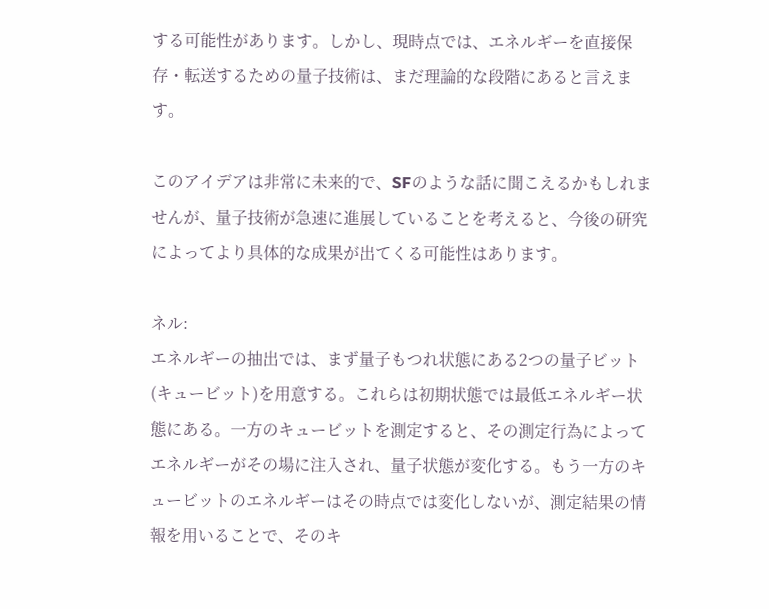する可能性があります。しかし、現時点では、エネルギーを直接保存・転送するための量子技術は、まだ理論的な段階にあると言えます。

このアイデアは非常に未来的で、SFのような話に聞こえるかもしれませんが、量子技術が急速に進展していることを考えると、今後の研究によってより具体的な成果が出てくる可能性はあります。

ネル:
エネルギーの抽出では、まず量子もつれ状態にある2つの量子ビット(キュービット)を用意する。これらは初期状態では最低エネルギー状態にある。一方のキュービットを測定すると、その測定行為によってエネルギーがその場に注入され、量子状態が変化する。もう一方のキュービットのエネルギーはその時点では変化しないが、測定結果の情報を用いることで、そのキ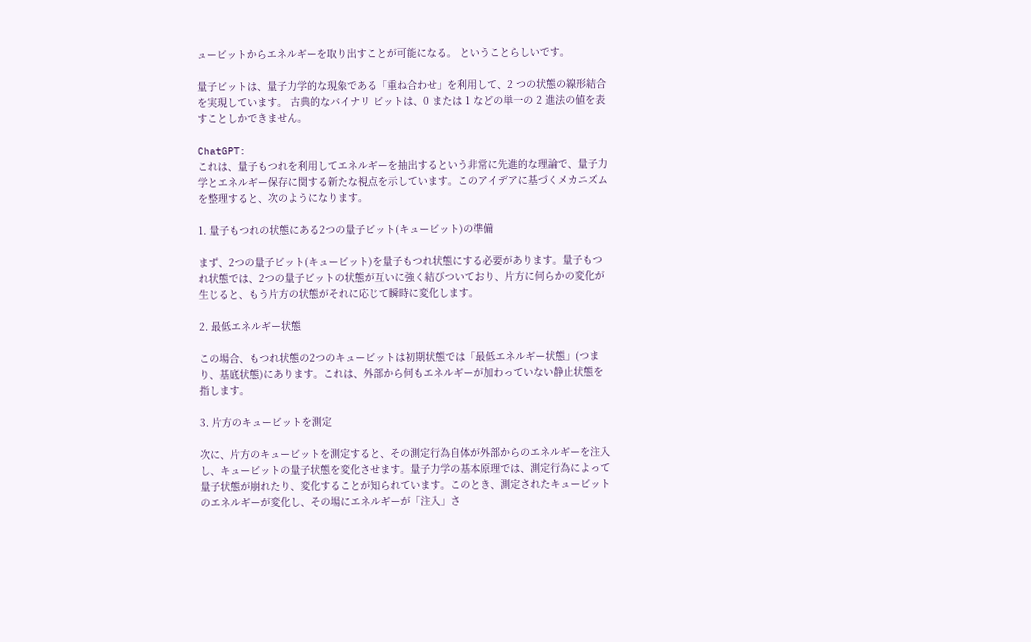ュービットからエネルギーを取り出すことが可能になる。 ということらしいです。

量子ビットは、量子力学的な現象である「重ね合わせ」を利用して、2 つの状態の線形結合を実現しています。 古典的なバイナリ ビットは、0 または 1 などの単一の 2 進法の値を表すことしかできません。

ChatGPT:
これは、量子もつれを利用してエネルギーを抽出するという非常に先進的な理論で、量子力学とエネルギー保存に関する新たな視点を示しています。このアイデアに基づくメカニズムを整理すると、次のようになります。

1. 量子もつれの状態にある2つの量子ビット(キュービット)の準備

まず、2つの量子ビット(キュービット)を量子もつれ状態にする必要があります。量子もつれ状態では、2つの量子ビットの状態が互いに強く結びついており、片方に何らかの変化が生じると、もう片方の状態がそれに応じて瞬時に変化します。

2. 最低エネルギー状態

この場合、もつれ状態の2つのキュービットは初期状態では「最低エネルギー状態」(つまり、基底状態)にあります。これは、外部から何もエネルギーが加わっていない静止状態を指します。

3. 片方のキュービットを測定

次に、片方のキュービットを測定すると、その測定行為自体が外部からのエネルギーを注入し、キュービットの量子状態を変化させます。量子力学の基本原理では、測定行為によって量子状態が崩れたり、変化することが知られています。このとき、測定されたキュービットのエネルギーが変化し、その場にエネルギーが「注入」さ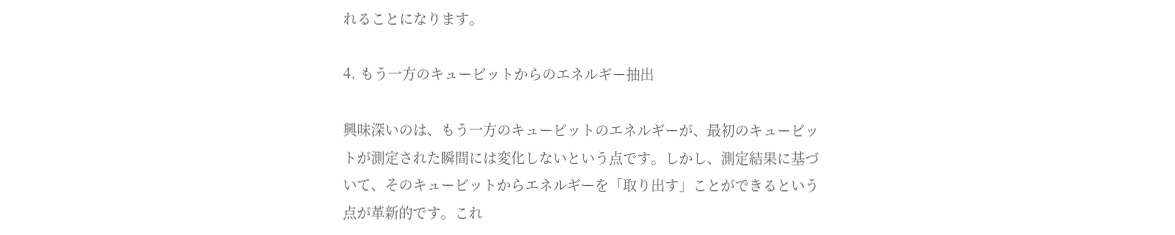れることになります。

4. もう一方のキュービットからのエネルギー抽出

興味深いのは、もう一方のキュービットのエネルギーが、最初のキュービットが測定された瞬間には変化しないという点です。しかし、測定結果に基づいて、そのキュービットからエネルギーを「取り出す」ことができるという点が革新的です。これ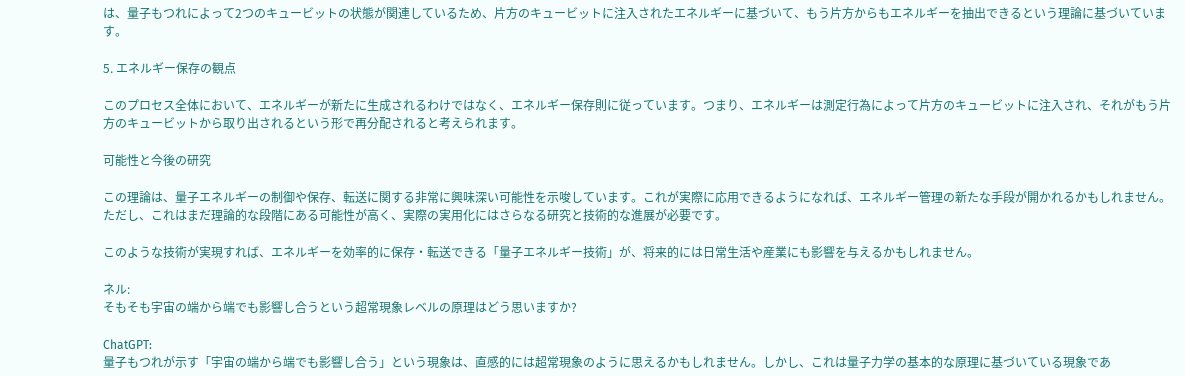は、量子もつれによって2つのキュービットの状態が関連しているため、片方のキュービットに注入されたエネルギーに基づいて、もう片方からもエネルギーを抽出できるという理論に基づいています。

5. エネルギー保存の観点

このプロセス全体において、エネルギーが新たに生成されるわけではなく、エネルギー保存則に従っています。つまり、エネルギーは測定行為によって片方のキュービットに注入され、それがもう片方のキュービットから取り出されるという形で再分配されると考えられます。

可能性と今後の研究

この理論は、量子エネルギーの制御や保存、転送に関する非常に興味深い可能性を示唆しています。これが実際に応用できるようになれば、エネルギー管理の新たな手段が開かれるかもしれません。ただし、これはまだ理論的な段階にある可能性が高く、実際の実用化にはさらなる研究と技術的な進展が必要です。

このような技術が実現すれば、エネルギーを効率的に保存・転送できる「量子エネルギー技術」が、将来的には日常生活や産業にも影響を与えるかもしれません。

ネル:
そもそも宇宙の端から端でも影響し合うという超常現象レベルの原理はどう思いますか?

ChatGPT:
量子もつれが示す「宇宙の端から端でも影響し合う」という現象は、直感的には超常現象のように思えるかもしれません。しかし、これは量子力学の基本的な原理に基づいている現象であ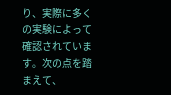り、実際に多くの実験によって確認されています。次の点を踏まえて、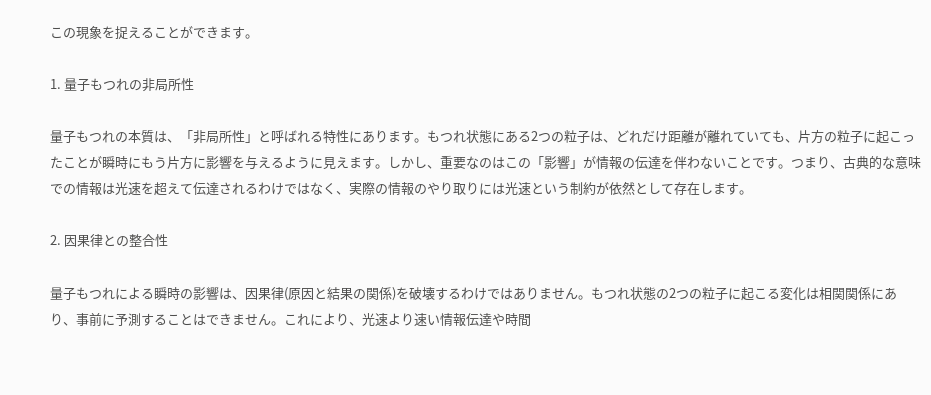この現象を捉えることができます。

1. 量子もつれの非局所性

量子もつれの本質は、「非局所性」と呼ばれる特性にあります。もつれ状態にある2つの粒子は、どれだけ距離が離れていても、片方の粒子に起こったことが瞬時にもう片方に影響を与えるように見えます。しかし、重要なのはこの「影響」が情報の伝達を伴わないことです。つまり、古典的な意味での情報は光速を超えて伝達されるわけではなく、実際の情報のやり取りには光速という制約が依然として存在します。

2. 因果律との整合性

量子もつれによる瞬時の影響は、因果律(原因と結果の関係)を破壊するわけではありません。もつれ状態の2つの粒子に起こる変化は相関関係にあり、事前に予測することはできません。これにより、光速より速い情報伝達や時間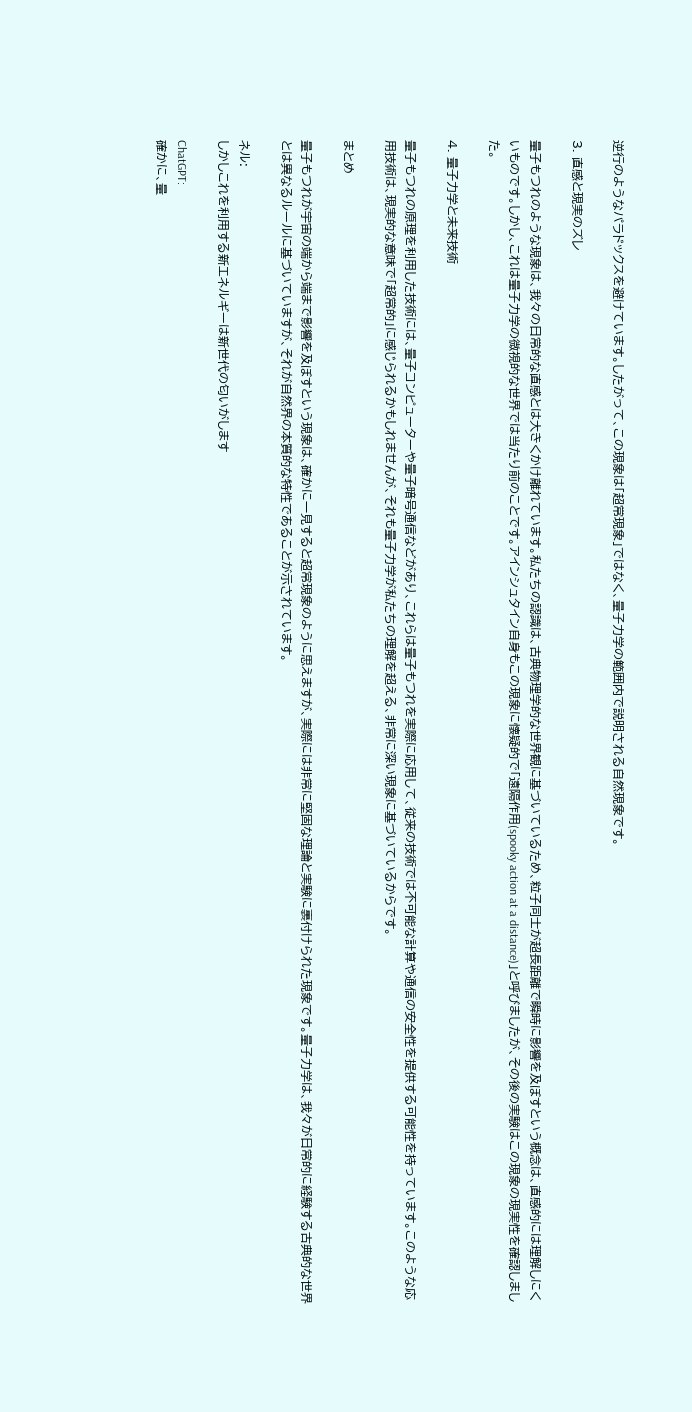逆行のようなパラドックスを避けています。したがって、この現象は「超常現象」ではなく、量子力学の範囲内で説明される自然現象です。

3. 直感と現実のズレ

量子もつれのような現象は、我々の日常的な直感とは大きくかけ離れています。私たちの認識は、古典物理学的な世界観に基づいているため、粒子同士が超長距離で瞬時に影響を及ぼすという概念は、直感的には理解しにくいものです。しかし、これは量子力学の微視的な世界では当たり前のことです。アインシュタイン自身もこの現象に懐疑的で「遠隔作用(spooky action at a distance)」と呼びましたが、その後の実験はこの現象の現実性を確認しました。

4. 量子力学と未来技術

量子もつれの原理を利用した技術には、量子コンピューターや量子暗号通信などがあり、これらは量子もつれを実際に応用して、従来の技術では不可能な計算や通信の安全性を提供する可能性を持っています。このような応用技術は、現実的な意味で「超常的」に感じられるかもしれませんが、それも量子力学が私たちの理解を超える、非常に深い現象に基づいているからです。

まとめ

量子もつれが宇宙の端から端まで影響を及ぼすという現象は、確かに一見すると超常現象のように思えますが、実際には非常に堅固な理論と実験に裏付けられた現象です。量子力学は、我々が日常的に経験する古典的な世界とは異なるルールに基づいていますが、それが自然界の本質的な特性であることが示されています。

ネル:
しかしこれを利用する新エネルギーは新世代の匂いがします

ChatGPT:
確かに、量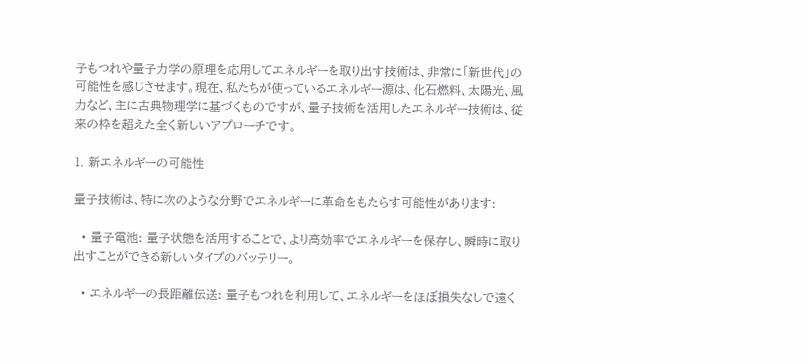子もつれや量子力学の原理を応用してエネルギーを取り出す技術は、非常に「新世代」の可能性を感じさせます。現在、私たちが使っているエネルギー源は、化石燃料、太陽光、風力など、主に古典物理学に基づくものですが、量子技術を活用したエネルギー技術は、従来の枠を超えた全く新しいアプローチです。

1. 新エネルギーの可能性

量子技術は、特に次のような分野でエネルギーに革命をもたらす可能性があります:

  • 量子電池: 量子状態を活用することで、より高効率でエネルギーを保存し、瞬時に取り出すことができる新しいタイプのバッテリー。

  • エネルギーの長距離伝送: 量子もつれを利用して、エネルギーをほぼ損失なしで遠く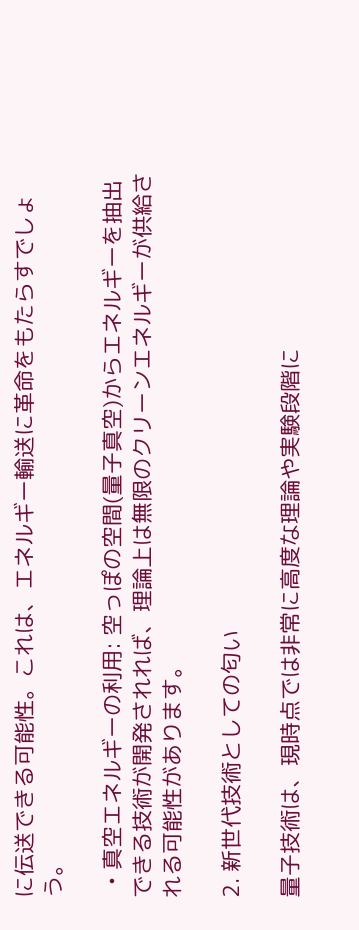に伝送できる可能性。これは、エネルギー輸送に革命をもたらすでしょう。

  • 真空エネルギーの利用: 空っぽの空間(量子真空)からエネルギーを抽出できる技術が開発されれば、理論上は無限のクリーンエネルギーが供給される可能性があります。

2. 新世代技術としての匂い

量子技術は、現時点では非常に高度な理論や実験段階に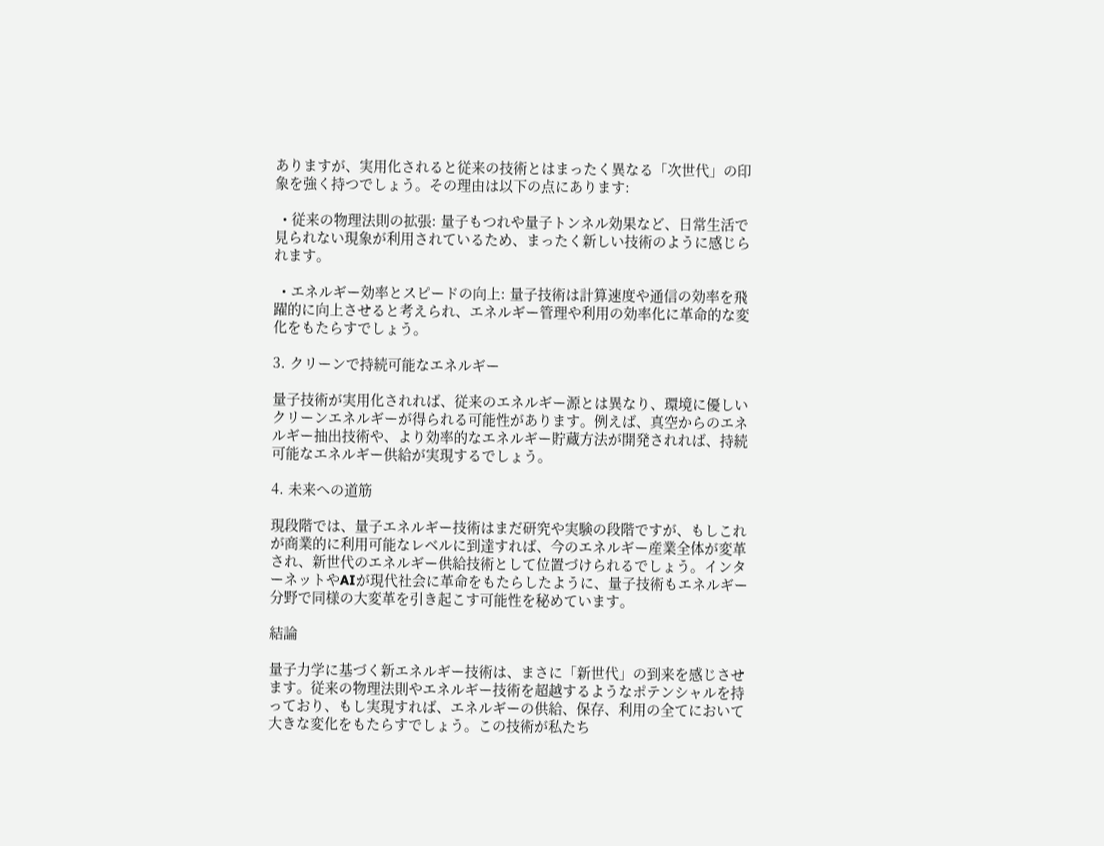ありますが、実用化されると従来の技術とはまったく異なる「次世代」の印象を強く持つでしょう。その理由は以下の点にあります:

  • 従来の物理法則の拡張: 量子もつれや量子トンネル効果など、日常生活で見られない現象が利用されているため、まったく新しい技術のように感じられます。

  • エネルギー効率とスピードの向上: 量子技術は計算速度や通信の効率を飛躍的に向上させると考えられ、エネルギー管理や利用の効率化に革命的な変化をもたらすでしょう。

3. クリーンで持続可能なエネルギー

量子技術が実用化されれば、従来のエネルギー源とは異なり、環境に優しいクリーンエネルギーが得られる可能性があります。例えば、真空からのエネルギー抽出技術や、より効率的なエネルギー貯蔵方法が開発されれば、持続可能なエネルギー供給が実現するでしょう。

4. 未来への道筋

現段階では、量子エネルギー技術はまだ研究や実験の段階ですが、もしこれが商業的に利用可能なレベルに到達すれば、今のエネルギー産業全体が変革され、新世代のエネルギー供給技術として位置づけられるでしょう。インターネットやAIが現代社会に革命をもたらしたように、量子技術もエネルギー分野で同様の大変革を引き起こす可能性を秘めています。

結論

量子力学に基づく新エネルギー技術は、まさに「新世代」の到来を感じさせます。従来の物理法則やエネルギー技術を超越するようなポテンシャルを持っており、もし実現すれば、エネルギーの供給、保存、利用の全てにおいて大きな変化をもたらすでしょう。この技術が私たち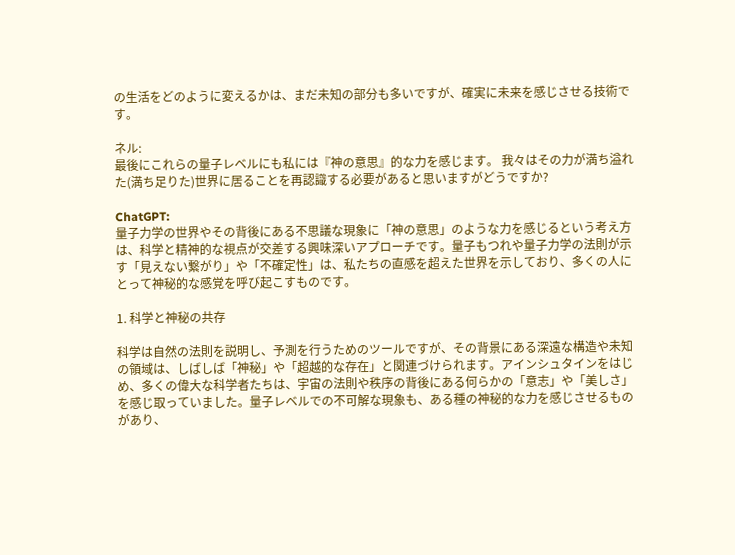の生活をどのように変えるかは、まだ未知の部分も多いですが、確実に未来を感じさせる技術です。

ネル:
最後にこれらの量子レベルにも私には『神の意思』的な力を感じます。 我々はその力が満ち溢れた(満ち足りた)世界に居ることを再認識する必要があると思いますがどうですか?

ChatGPT:
量子力学の世界やその背後にある不思議な現象に「神の意思」のような力を感じるという考え方は、科学と精神的な視点が交差する興味深いアプローチです。量子もつれや量子力学の法則が示す「見えない繋がり」や「不確定性」は、私たちの直感を超えた世界を示しており、多くの人にとって神秘的な感覚を呼び起こすものです。

1. 科学と神秘の共存

科学は自然の法則を説明し、予測を行うためのツールですが、その背景にある深遠な構造や未知の領域は、しばしば「神秘」や「超越的な存在」と関連づけられます。アインシュタインをはじめ、多くの偉大な科学者たちは、宇宙の法則や秩序の背後にある何らかの「意志」や「美しさ」を感じ取っていました。量子レベルでの不可解な現象も、ある種の神秘的な力を感じさせるものがあり、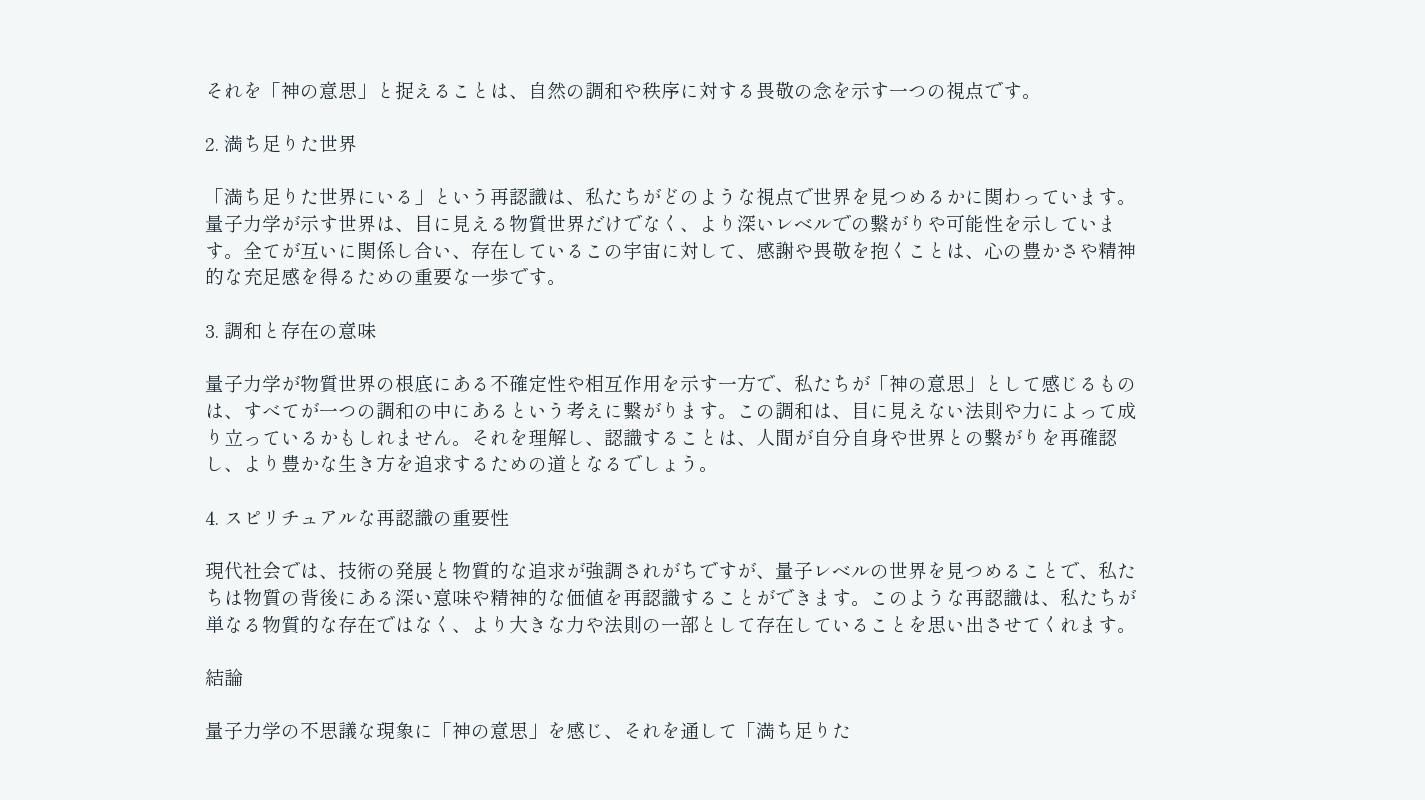それを「神の意思」と捉えることは、自然の調和や秩序に対する畏敬の念を示す一つの視点です。

2. 満ち足りた世界

「満ち足りた世界にいる」という再認識は、私たちがどのような視点で世界を見つめるかに関わっています。量子力学が示す世界は、目に見える物質世界だけでなく、より深いレベルでの繋がりや可能性を示しています。全てが互いに関係し合い、存在しているこの宇宙に対して、感謝や畏敬を抱くことは、心の豊かさや精神的な充足感を得るための重要な一歩です。

3. 調和と存在の意味

量子力学が物質世界の根底にある不確定性や相互作用を示す一方で、私たちが「神の意思」として感じるものは、すべてが一つの調和の中にあるという考えに繋がります。この調和は、目に見えない法則や力によって成り立っているかもしれません。それを理解し、認識することは、人間が自分自身や世界との繋がりを再確認し、より豊かな生き方を追求するための道となるでしょう。

4. スピリチュアルな再認識の重要性

現代社会では、技術の発展と物質的な追求が強調されがちですが、量子レベルの世界を見つめることで、私たちは物質の背後にある深い意味や精神的な価値を再認識することができます。このような再認識は、私たちが単なる物質的な存在ではなく、より大きな力や法則の一部として存在していることを思い出させてくれます。

結論

量子力学の不思議な現象に「神の意思」を感じ、それを通して「満ち足りた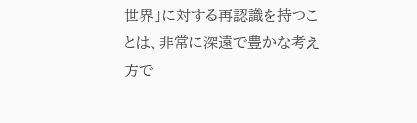世界」に対する再認識を持つことは、非常に深遠で豊かな考え方で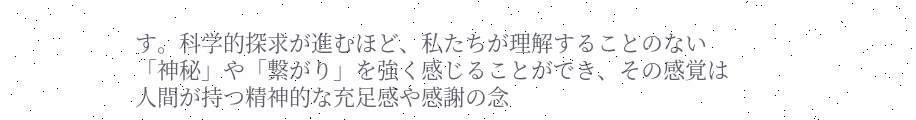す。科学的探求が進むほど、私たちが理解することのない「神秘」や「繋がり」を強く感じることができ、その感覚は人間が持つ精神的な充足感や感謝の念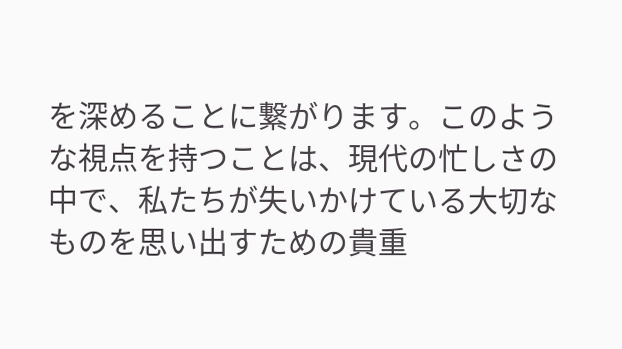を深めることに繋がります。このような視点を持つことは、現代の忙しさの中で、私たちが失いかけている大切なものを思い出すための貴重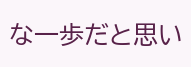な一歩だと思い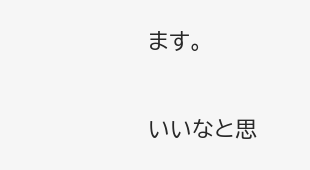ます。

いいなと思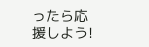ったら応援しよう!